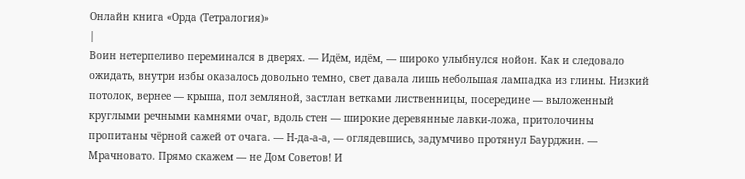Онлайн книга «Орда (Тетралогия)»
|
Воин нетерпеливо переминался в дверях. — Идём, идём, — широко улыбнулся нойон. Как и следовало ожидать, внутри избы оказалось довольно темно, свет давала лишь небольшая лампадка из глины. Низкий потолок, вернее — крыша, пол земляной, застлан ветками лиственницы, посередине — выложенный круглыми речными камнями очаг, вдоль стен — широкие деревянные лавки-ложа, притолочины пропитаны чёрной сажей от очага. — Н-да-а-а, — оглядевшись, задумчиво протянул Баурджин. — Мрачновато. Прямо скажем — не Дом Советов! И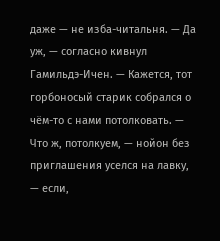даже — не изба-читальня. — Да уж, — согласно кивнул Гамильдэ-Ичен. — Кажется, тот горбоносый старик собрался о чём-то с нами потолковать. — Что ж, потолкуем, — нойон без приглашения уселся на лавку, — если,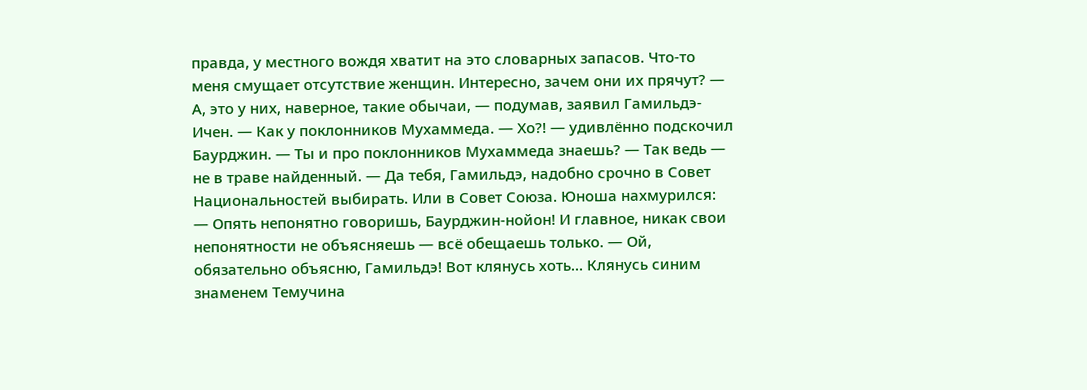правда, у местного вождя хватит на это словарных запасов. Что-то меня смущает отсутствие женщин. Интересно, зачем они их прячут? — А, это у них, наверное, такие обычаи, — подумав, заявил Гамильдэ-Ичен. — Как у поклонников Мухаммеда. — Хо?! — удивлённо подскочил Баурджин. — Ты и про поклонников Мухаммеда знаешь? — Так ведь — не в траве найденный. — Да тебя, Гамильдэ, надобно срочно в Совет Национальностей выбирать. Или в Совет Союза. Юноша нахмурился: — Опять непонятно говоришь, Баурджин-нойон! И главное, никак свои непонятности не объясняешь — всё обещаешь только. — Ой, обязательно объясню, Гамильдэ! Вот клянусь хоть… Клянусь синим знаменем Темучина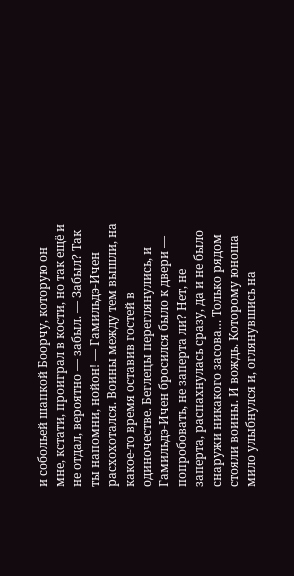и собольей шапкой Боорчу, которую он мне, кстати, проиграл в кости, но так ещё и не отдал, вероятно — забыл. — Забыл? Так ты напомни, нойон! — Гамильдэ-Ичен расхохотался. Воины между тем вышли, на какое-то время оставив гостей в одиночестве. Беглецы переглянулись, и Гамильдэ-Ичен бросился было к двери — попробовать, не заперта ли? Нет, не заперта, распахнулась сразу, да и не было снаружи никакого засова… Только рядом стояли воины. И вождь. Которому юноша мило улыбнулся и, оглянувшись на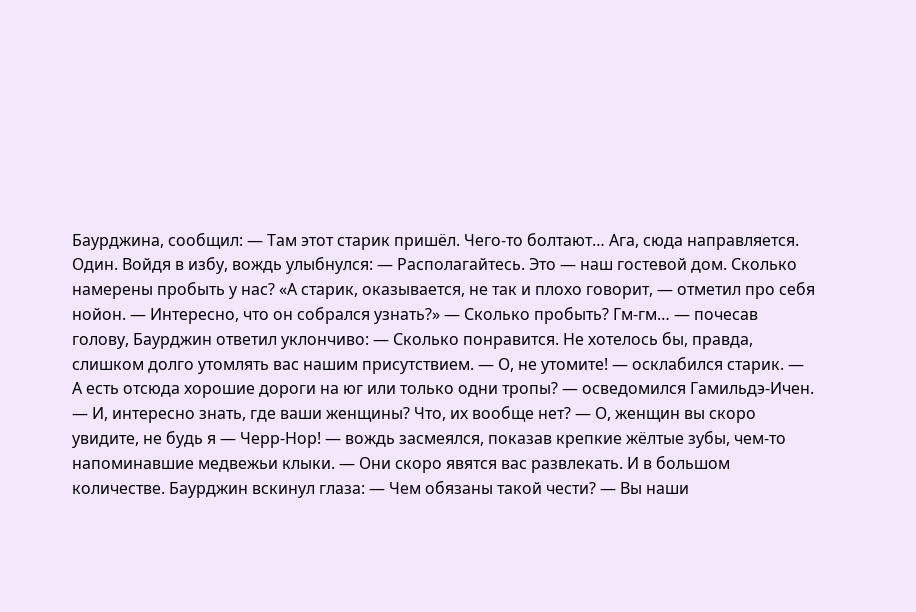Баурджина, сообщил: — Там этот старик пришёл. Чего-то болтают… Ага, сюда направляется. Один. Войдя в избу, вождь улыбнулся: — Располагайтесь. Это — наш гостевой дом. Сколько намерены пробыть у нас? «А старик, оказывается, не так и плохо говорит, — отметил про себя нойон. — Интересно, что он собрался узнать?» — Сколько пробыть? Гм-гм… — почесав голову, Баурджин ответил уклончиво: — Сколько понравится. Не хотелось бы, правда, слишком долго утомлять вас нашим присутствием. — О, не утомите! — осклабился старик. — А есть отсюда хорошие дороги на юг или только одни тропы? — осведомился Гамильдэ-Ичен. — И, интересно знать, где ваши женщины? Что, их вообще нет? — О, женщин вы скоро увидите, не будь я — Черр-Нор! — вождь засмеялся, показав крепкие жёлтые зубы, чем-то напоминавшие медвежьи клыки. — Они скоро явятся вас развлекать. И в большом количестве. Баурджин вскинул глаза: — Чем обязаны такой чести? — Вы наши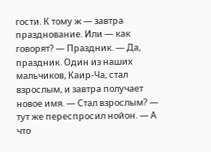гости. К тому ж — завтра празднование. Или — как говорят? — Праздник. — Да, праздник. Один из наших мальчиков, Каир-Ча, стал взрослым, и завтра получает новое имя. — Стал взрослым? — тут же переспросил нойон. — А что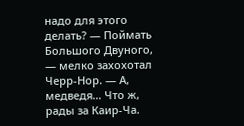надо для этого делать? — Поймать Большого Двуного, — мелко захохотал Черр-Нор. — А, медведя… Что ж, рады за Каир-Ча.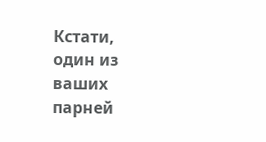Кстати, один из ваших парней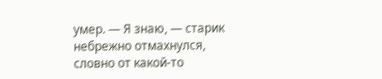умер. — Я знаю, — старик небрежно отмахнулся, словно от какой-то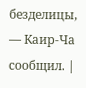безделицы, — Каир-Ча сообщил. |